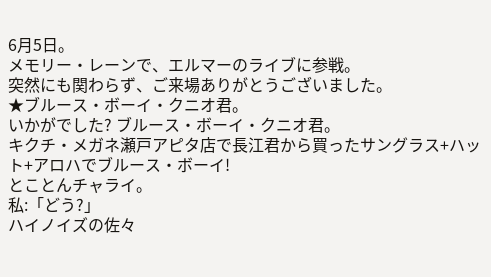6月5日。
メモリー・レーンで、エルマーのライブに参戦。
突然にも関わらず、ご来場ありがとうございました。
★ブルース・ボーイ・クニオ君。
いかがでした? ブルース・ボーイ・クニオ君。
キクチ・メガネ瀬戸アピタ店で長江君から買ったサングラス+ハット+アロハでブルース・ボーイ!
とことんチャライ。
私:「どう?」
ハイノイズの佐々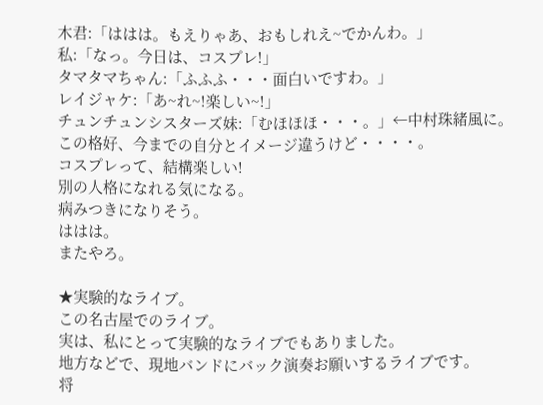木君:「ははは。もえりゃあ、おもしれえ~でかんわ。」
私:「なっ。今日は、コスプレ!」
タマタマちゃん:「ふふふ・・・面白いですわ。」
レイジャケ:「あ~れ~!楽しい~!」
チュンチュンシスターズ妹:「むほほほ・・・。」←中村珠緒風に。
この格好、今までの自分とイメージ違うけど・・・・。
コスプレって、結構楽しい!
別の人格になれる気になる。
病みつきになりそう。
ははは。
またやろ。

★実験的なライブ。
この名古屋でのライブ。
実は、私にとって実験的なライブでもありました。
地方などで、現地バンドにバック演奏お願いするライブです。
将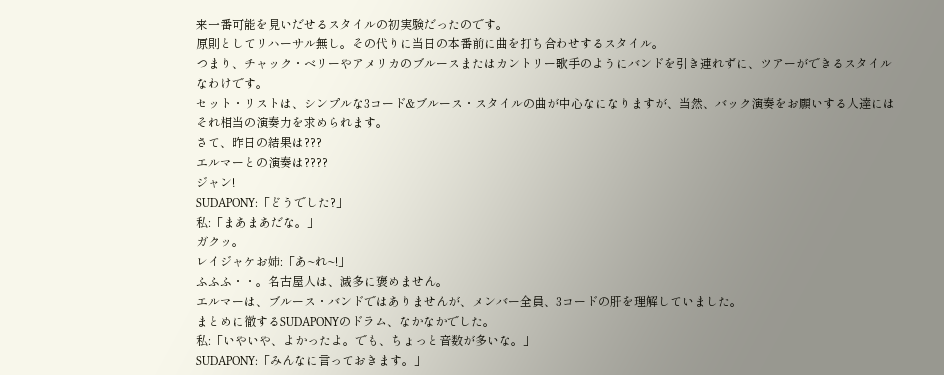来一番可能を見いだせるスタイルの初実験だったのです。
原則としてリハーサル無し。その代りに当日の本番前に曲を打ち合わせするスタイル。
つまり、チャック・ベリーやアメリカのブルースまたはカントリー歌手のようにバンドを引き連れずに、ツアーができるスタイルなわけです。
セット・リストは、シンプルな3コード&ブルース・スタイルの曲が中心なになりますが、当然、バック演奏をお願いする人達にはそれ相当の演奏力を求められます。
さて、昨日の結果は???
エルマーとの演奏は????
ジャン!
SUDAPONY:「どうでした?」
私:「まあまあだな。」
ガクッ。
レイジャケお姉:「あ~れ~!」
ふふふ・・。名古屋人は、滅多に褒めません。
エルマーは、ブルース・バンドではありませんが、メンバー全員、3コードの肝を理解していました。
まとめに徹するSUDAPONYのドラム、なかなかでした。
私:「いやいや、よかったよ。でも、ちょっと音数が多いな。」
SUDAPONY:「みんなに言っておきます。」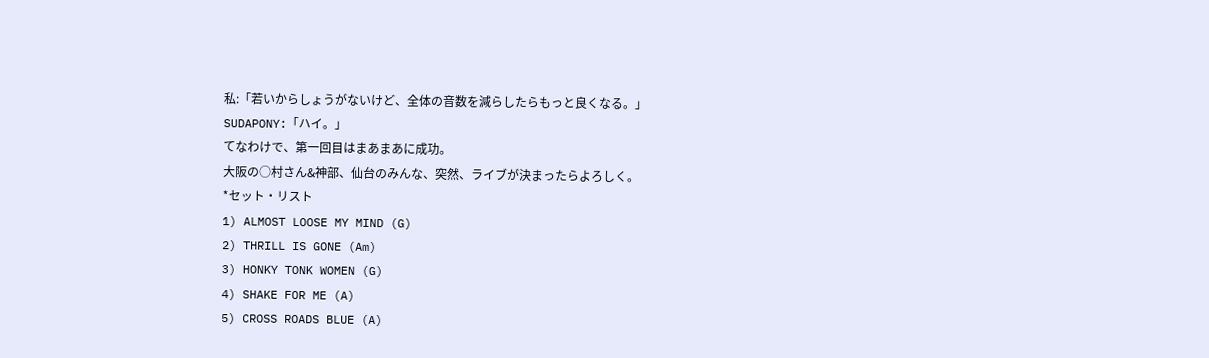私:「若いからしょうがないけど、全体の音数を減らしたらもっと良くなる。」
SUDAPONY:「ハイ。」
てなわけで、第一回目はまあまあに成功。
大阪の○村さん&神部、仙台のみんな、突然、ライブが決まったらよろしく。
*セット・リスト
1) ALMOST LOOSE MY MIND (G)
2) THRILL IS GONE (Am)
3) HONKY TONK WOMEN (G)
4) SHAKE FOR ME (A)
5) CROSS ROADS BLUE (A)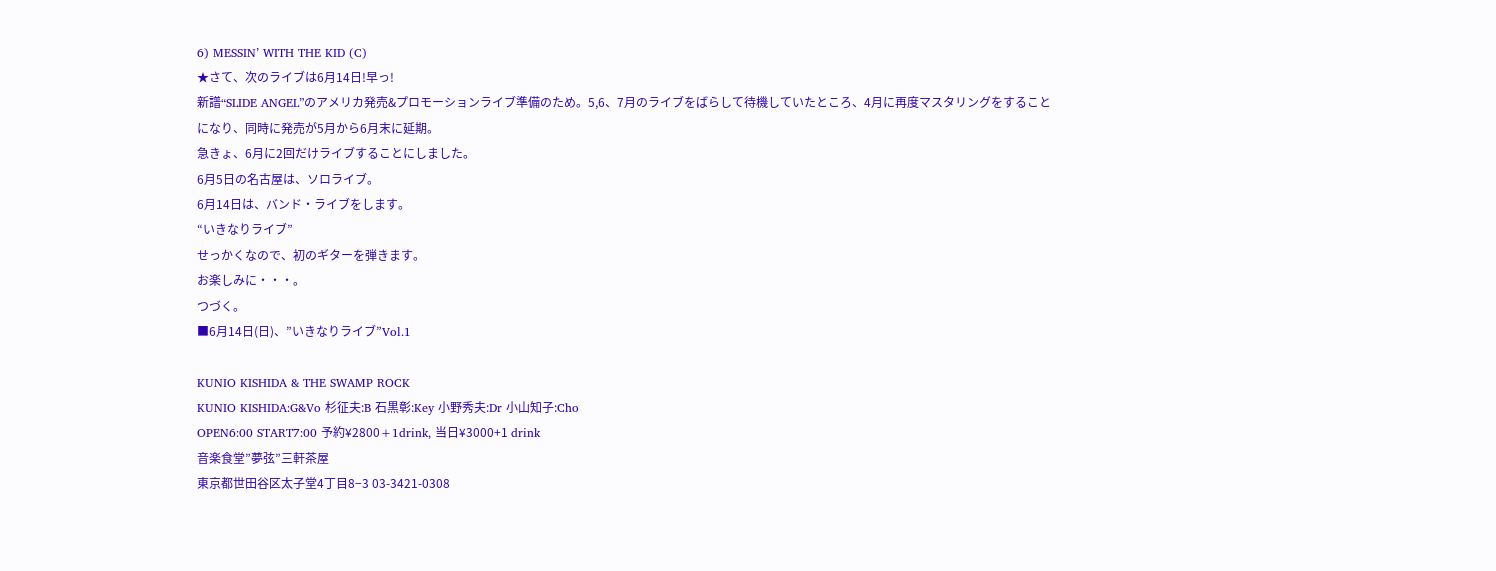6) MESSIN’ WITH THE KID (C)
★さて、次のライブは6月14日!早っ!
新譜“SLIDE ANGEL”のアメリカ発売&プロモーションライブ準備のため。5,6、7月のライブをばらして待機していたところ、4月に再度マスタリングをすることになり、同時に発売が5月から6月末に延期。
急きょ、6月に2回だけライブすることにしました。
6月5日の名古屋は、ソロライブ。
6月14日は、バンド・ライブをします。
“いきなりライブ”
せっかくなので、初のギターを弾きます。
お楽しみに・・・。
つづく。
■6月14日(日)、”いきなりライブ”Vol.1

KUNIO KISHIDA & THE SWAMP ROCK
KUNIO KISHIDA:G&Vo 杉征夫:B 石黒彰:Key 小野秀夫:Dr 小山知子:Cho
OPEN6:00 START7:00 予約¥2800+1drink, 当日¥3000+1 drink
音楽食堂”夢弦”三軒茶屋
東京都世田谷区太子堂4丁目8−3 03-3421-0308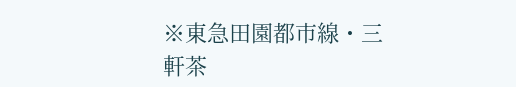※東急田園都市線・三軒茶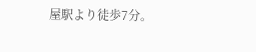屋駅より徒歩7分。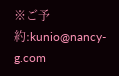※ご予約:kunio@nancy-g.com